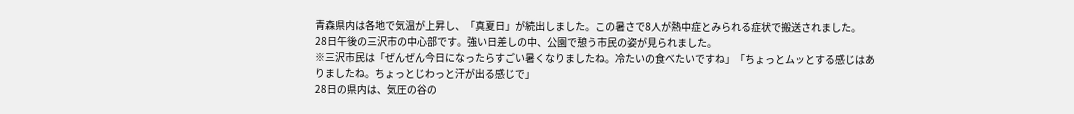青森県内は各地で気温が上昇し、「真夏日」が続出しました。この暑さで8人が熱中症とみられる症状で搬送されました。
28日午後の三沢市の中心部です。強い日差しの中、公園で憩う市民の姿が見られました。
※三沢市民は「ぜんぜん今日になったらすごい暑くなりましたね。冷たいの食べたいですね」「ちょっとムッとする感じはありましたね。ちょっとじわっと汗が出る感じで」
28日の県内は、気圧の谷の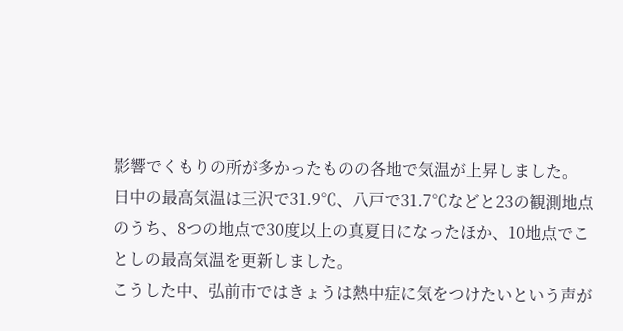影響でくもりの所が多かったものの各地で気温が上昇しました。
日中の最高気温は三沢で31.9℃、八戸で31.7℃などと23の観測地点のうち、8つの地点で30度以上の真夏日になったほか、10地点でことしの最高気温を更新しました。
こうした中、弘前市ではきょうは熱中症に気をつけたいという声が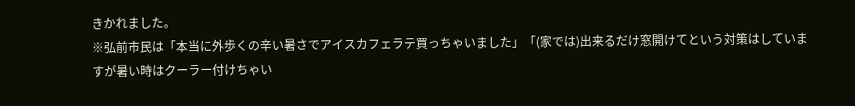きかれました。
※弘前市民は「本当に外歩くの辛い暑さでアイスカフェラテ買っちゃいました」「(家では)出来るだけ窓開けてという対策はしていますが暑い時はクーラー付けちゃい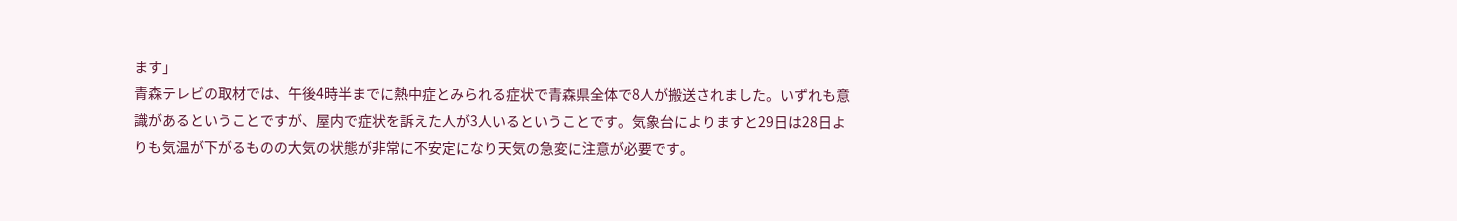ます」
青森テレビの取材では、午後4時半までに熱中症とみられる症状で青森県全体で8人が搬送されました。いずれも意識があるということですが、屋内で症状を訴えた人が3人いるということです。気象台によりますと29日は28日よりも気温が下がるものの大気の状態が非常に不安定になり天気の急変に注意が必要です。